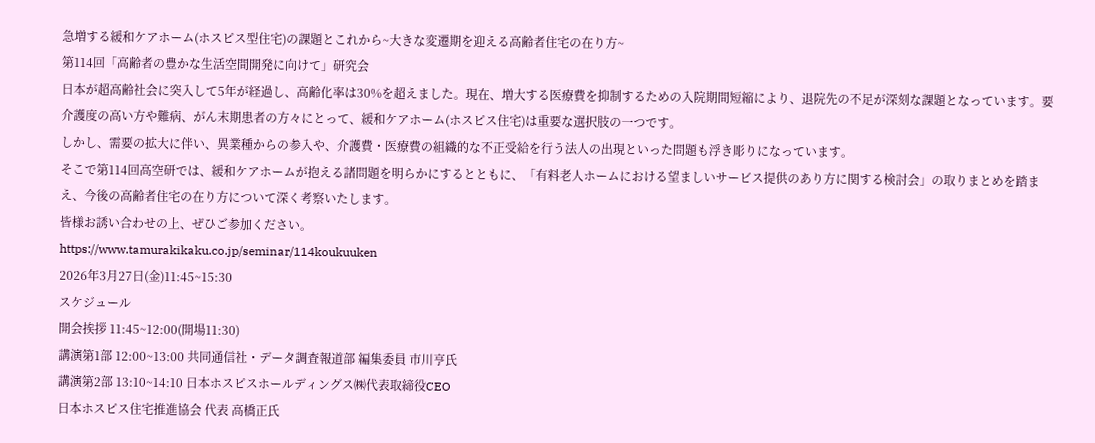急増する緩和ケアホーム(ホスピス型住宅)の課題とこれから~大きな変遷期を迎える高齢者住宅の在り方~
第114回「高齢者の豊かな生活空間開発に向けて」研究会
日本が超高齢社会に突入して5年が経過し、高齢化率は30%を超えました。現在、増大する医療費を抑制するための入院期間短縮により、退院先の不足が深刻な課題となっています。要介護度の高い方や難病、がん末期患者の方々にとって、緩和ケアホーム(ホスピス住宅)は重要な選択肢の一つです。
しかし、需要の拡大に伴い、異業種からの参入や、介護費・医療費の組織的な不正受給を行う法人の出現といった問題も浮き彫りになっています。
そこで第114回高空研では、緩和ケアホームが抱える諸問題を明らかにするとともに、「有料老人ホームにおける望ましいサービス提供のあり方に関する検討会」の取りまとめを踏まえ、今後の高齢者住宅の在り方について深く考察いたします。
皆様お誘い合わせの上、ぜひご参加ください。
https://www.tamurakikaku.co.jp/seminar/114koukuuken
2026年3月27日(金)11:45~15:30
スケジュール
開会挨拶 11:45~12:00(開場11:30)
講演第1部 12:00~13:00 共同通信社・データ調査報道部 編集委員 市川亨氏
講演第2部 13:10~14:10 日本ホスピスホールディングス㈱代表取締役CEO
日本ホスピス住宅推進協会 代表 高橋正氏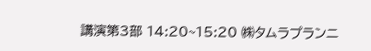講演第3部 14:20~15:20 ㈱タムラプランニ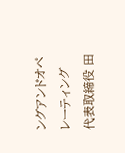ングアンドオペレーティング
代表取締役 田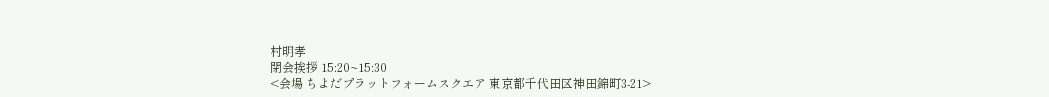村明孝
閉会挨拶 15:20~15:30
<会場 ちよだプラットフォームスクエア 東京都千代田区神田錦町3‐21>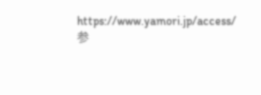https://www.yamori.jp/access/
参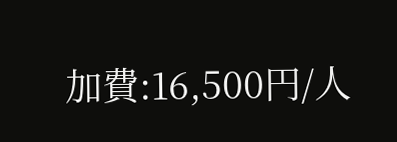加費:16,500円/人